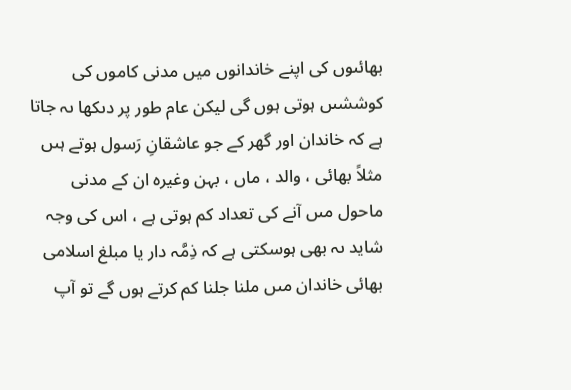بھائىوں کی اپنے خاندانوں میں مدنی کاموں کی کوششىں ہوتى ہوں گى لیکن عام طور پر دىکھا ىہ جاتا ہے کہ خاندان اور گھر کے جو عاشقانِ رَسول ہوتے ہىں مثلاً بھائی ، والد ، ماں ، بہن وغیرہ ان کے مدنى ماحول مىں آنے کی تعداد کم ہوتی ہے ، اس کى وجہ شاید ىہ بھى ہوسکتى ہے کہ ذِمَّہ دار یا مبلغ اسلامی بھائی خاندان مىں ملنا جلنا کم کرتے ہوں گے تو آپ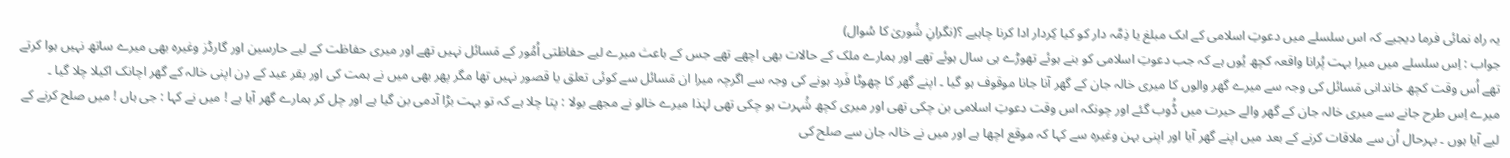یہ راہ نمائی فرما دیجیے کہ اس سلسلے میں دعوتِ اسلامی کے اىک مبلغ یا ذِمَّہ دار کو کیا کِردار ادا کرنا چاہیے ؟(نگرانِ شُوریٰ کا سُوال)
جواب : اِس سلسلے میں میرا بہت پُرانا واقعہ کچھ یُوں ہے کہ جب دعوتِ اسلامی کو بنے ہوئے تھوڑے ہی سال ہوئے تھے اور ہمارے ملک کے حالات بھی اچھے تھے جس کے باعث میرے لیے حفاظتی اُمُور کے مَسائل نہیں تھے اور میری حفاظت کے لیے حارسین اور گارڈز وغیرہ بھی میرے ساتھ نہیں ہوا کرتے تھے اُس وقت کچھ خاندانی مَسائل کی وجہ سے میرے گھر والوں کا میری خالہ جان کے گھر آنا جانا موقوف ہو گیا ۔ اپنے گھر کا چھوٹا فَرد ہونے کی وجہ سے اگرچہ میرا ان مَسائل سے کوئی تعلق یا قصور نہیں تھا مگر پھر بھی میں نے ہمت کی اور بقر عید کے دِن اپنی خالہ کے گھر اچانک اکیلا چلا گیا ۔ میرے اِس طرح جانے سے میری خالہ جان کے گھر والے حیرت میں ڈُوب گئے اور چونکہ اس وقت دعوتِ اسلامی بن چکی تھی اور میری کچھ شُہرت ہو چکی تھی لہٰذا میرے خالو نے مجھے بولا : پتا چلا ہے کہ تو بہت بڑا آدمی بن گیا ہے اور چل کر ہمارے گھر آیا ہے ! میں نے کہا : جی ہاں ! میں صلح کرنے کے لیے آیا ہوں ۔ بہرحال اُن سے ملاقات کرنے کے بعد میں اپنے گھر آیا اور اپنی بہن وغیرہ سے کہا کہ موقع اچھا ہے اور میں نے خالہ جان سے صلح کی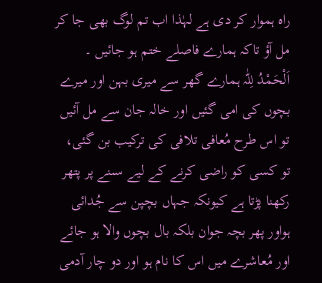راہ ہموار کر دی ہے لہٰذا اب تم لوگ بھی جا کر مل آؤ تاکہ ہمارے فاصلے ختم ہو جائیں ۔ اَلْحَمْدُ لِلّٰہ ہمارے گھر سے میری بہن اور میرے بچوں کی امی گئیں اور خالہ جان سے مل آئیں تو اس طرح مُعافی تلافی کی ترکیب بن گئی، تو کسی کو راضی کرنے کے لیے سىنے پر پتھر رکھنا پڑتا ہے کیونکہ جہاں بچپن سے جُدائى ہواور پھر بچہ جوان بلکہ بال بچوں والا ہو جائے اور مُعاشرے میں اس کا نام ہو اور دو چار آدمی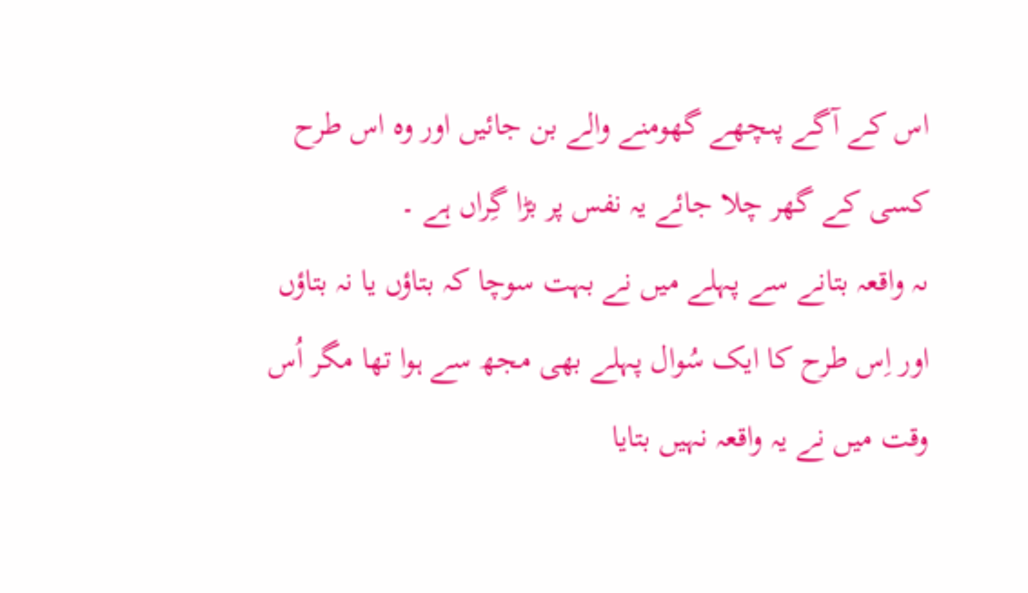اس کے آگے پىچھے گھومنے والے بن جائیں اور وہ اس طرح کسى کے گھر چلا جائے یہ نفس پر بڑا گِراں ہے ۔
ىہ واقعہ بتانے سے پہلے میں نے بہت سوچا کہ بتاؤں یا نہ بتاؤں اور اِس طرح کا ایک سُوال پہلے بھی مجھ سے ہوا تھا مگر اُس وقت میں نے یہ واقعہ نہیں بتایا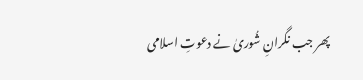پھر جب نگرانِ شُوریٰ نے دعوتِ اسلامی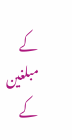کے مبلغین کے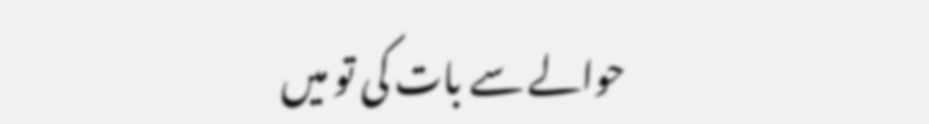حوالے سے بات کی تو میں